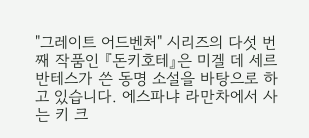"그레이트 어드벤처" 시리즈의 다섯 번째 작품인 『돈키호테』은 미겔 데 세르반테스가 쓴 동명 소설을 바탕으로 하고 있습니다. 에스파냐 라만차에서 사는 키 크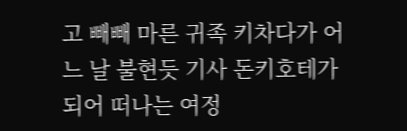고 빼빼 마른 귀족 키차다가 어느 날 불현듯 기사 돈키호테가 되어 떠나는 여정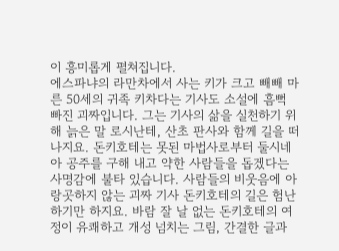이 흥미롭게 펼쳐집니다.
에스파냐의 라만차에서 사는 키가 크고 빼빼 마른 50세의 귀족 키차다는 기사도 소설에 흠뻑 빠진 괴짜입니다. 그는 기사의 삶을 실천하기 위해 늙은 말 로시난테, 산초 판사와 함께 길을 떠나지요. 돈키호테는 못된 마법사로부터 둘시네아 공주를 구해 내고 약한 사람들을 돕겠다는 사명감에 불타 있습니다. 사람들의 비웃음에 아랑곳하지 않는 괴짜 기사 돈키호테의 길은 험난하기만 하지요. 바람 잘 날 없는 돈키호테의 여정이 유쾌하고 개성 넘치는 그림, 간결한 글과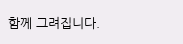함께 그려집니다.